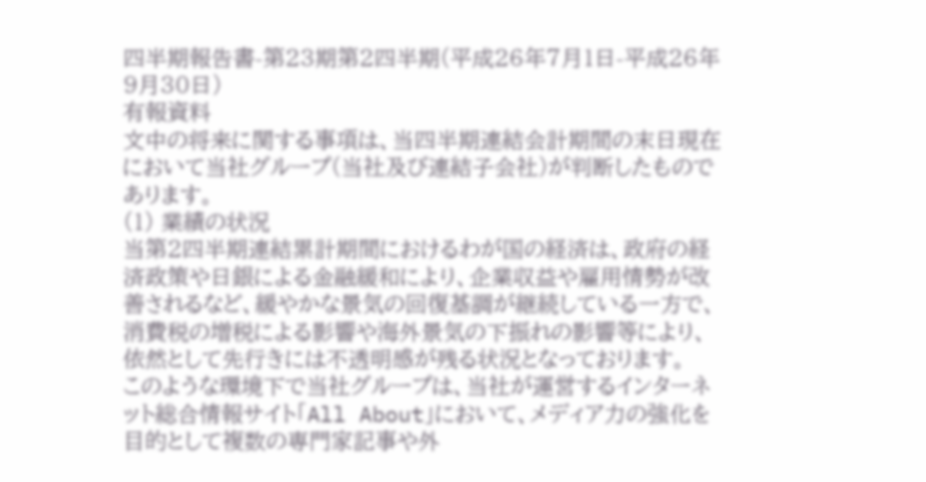四半期報告書-第23期第2四半期(平成26年7月1日-平成26年9月30日)
有報資料
文中の将来に関する事項は、当四半期連結会計期間の末日現在において当社グループ(当社及び連結子会社)が判断したものであります。
(1) 業績の状況
当第2四半期連結累計期間におけるわが国の経済は、政府の経済政策や日銀による金融緩和により、企業収益や雇用情勢が改善されるなど、緩やかな景気の回復基調が継続している一方で、消費税の増税による影響や海外景気の下振れの影響等により、依然として先行きには不透明感が残る状況となっております。
このような環境下で当社グループは、当社が運営するインターネット総合情報サイト「All About」において、メディア力の強化を目的として複数の専門家記事や外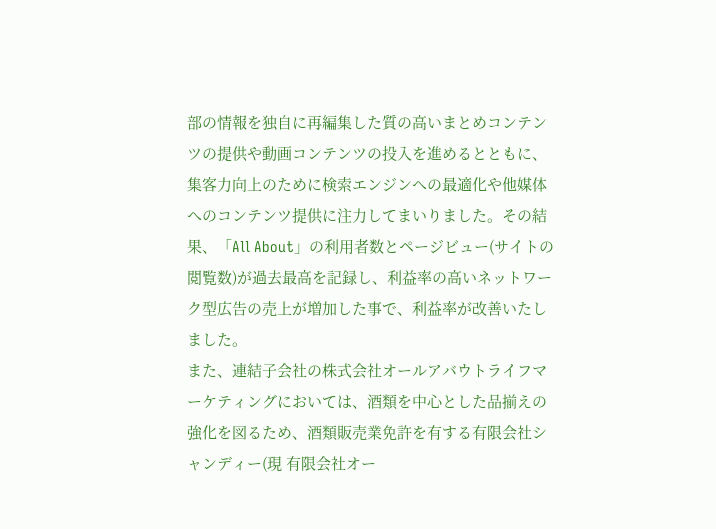部の情報を独自に再編集した質の高いまとめコンテンツの提供や動画コンテンツの投入を進めるとともに、集客力向上のために検索エンジンへの最適化や他媒体へのコンテンツ提供に注力してまいりました。その結果、「All About」の利用者数とページビュー(サイトの閲覧数)が過去最高を記録し、利益率の高いネットワーク型広告の売上が増加した事で、利益率が改善いたしました。
また、連結子会社の株式会社オールアバウトライフマーケティングにおいては、酒類を中心とした品揃えの強化を図るため、酒類販売業免許を有する有限会社シャンディー(現 有限会社オー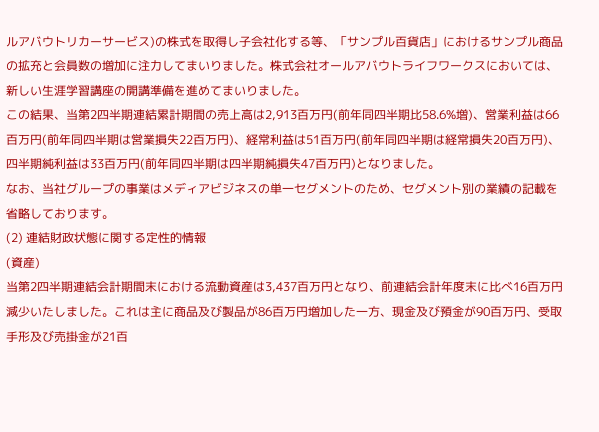ルアバウトリカーサービス)の株式を取得し子会社化する等、「サンプル百貨店」におけるサンプル商品の拡充と会員数の増加に注力してまいりました。株式会社オールアバウトライフワークスにおいては、新しい生涯学習講座の開講準備を進めてまいりました。
この結果、当第2四半期連結累計期間の売上高は2,913百万円(前年同四半期比58.6%増)、営業利益は66百万円(前年同四半期は営業損失22百万円)、経常利益は51百万円(前年同四半期は経常損失20百万円)、四半期純利益は33百万円(前年同四半期は四半期純損失47百万円)となりました。
なお、当社グループの事業はメディアビジネスの単一セグメントのため、セグメント別の業績の記載を省略しております。
(2) 連結財政状態に関する定性的情報
(資産)
当第2四半期連結会計期間末における流動資産は3,437百万円となり、前連結会計年度末に比べ16百万円減少いたしました。これは主に商品及び製品が86百万円増加した一方、現金及び預金が90百万円、受取手形及び売掛金が21百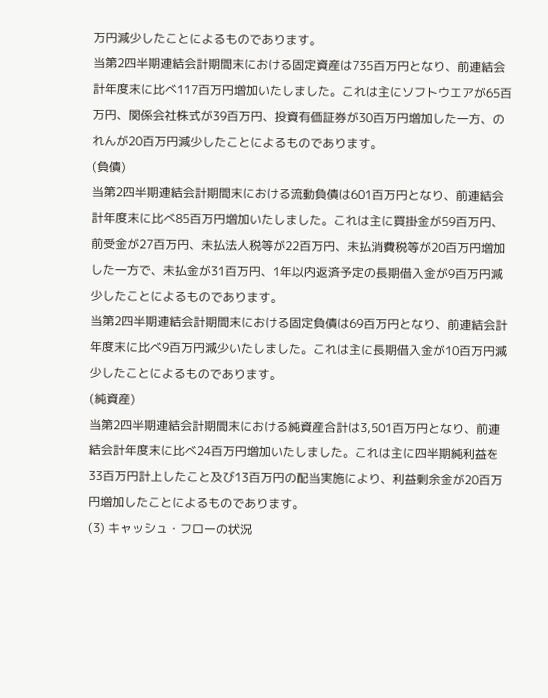万円減少したことによるものであります。
当第2四半期連結会計期間末における固定資産は735百万円となり、前連結会計年度末に比べ117百万円増加いたしました。これは主にソフトウエアが65百万円、関係会社株式が39百万円、投資有価証券が30百万円増加した一方、のれんが20百万円減少したことによるものであります。
(負債)
当第2四半期連結会計期間末における流動負債は601百万円となり、前連結会計年度末に比べ85百万円増加いたしました。これは主に買掛金が59百万円、前受金が27百万円、未払法人税等が22百万円、未払消費税等が20百万円増加した一方で、未払金が31百万円、1年以内返済予定の長期借入金が9百万円減少したことによるものであります。
当第2四半期連結会計期間末における固定負債は69百万円となり、前連結会計年度末に比べ9百万円減少いたしました。これは主に長期借入金が10百万円減少したことによるものであります。
(純資産)
当第2四半期連結会計期間末における純資産合計は3,501百万円となり、前連結会計年度末に比べ24百万円増加いたしました。これは主に四半期純利益を33百万円計上したこと及び13百万円の配当実施により、利益剰余金が20百万円増加したことによるものであります。
(3) キャッシュ・フローの状況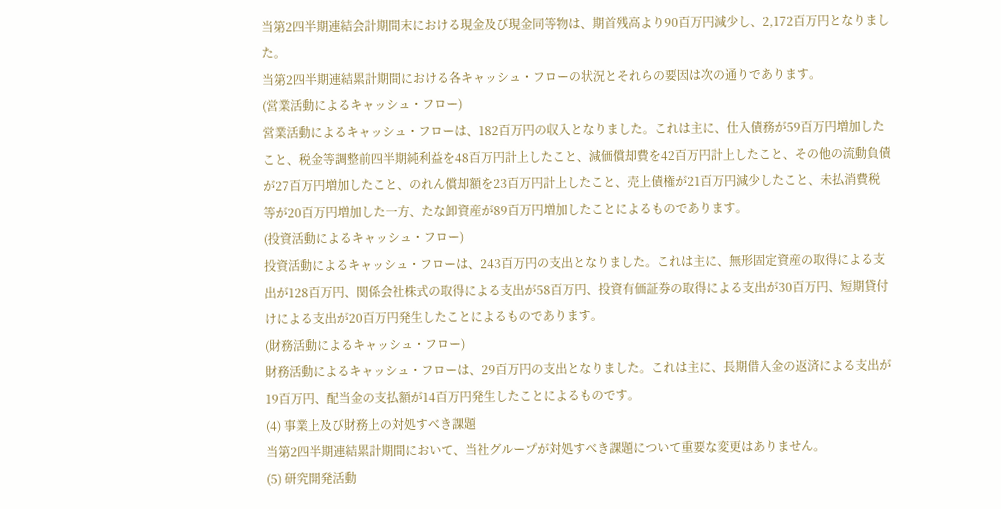当第2四半期連結会計期間末における現金及び現金同等物は、期首残高より90百万円減少し、2,172百万円となりました。
当第2四半期連結累計期間における各キャッシュ・フローの状況とそれらの要因は次の通りであります。
(営業活動によるキャッシュ・フロー)
営業活動によるキャッシュ・フローは、182百万円の収入となりました。これは主に、仕入債務が59百万円増加したこと、税金等調整前四半期純利益を48百万円計上したこと、減価償却費を42百万円計上したこと、その他の流動負債が27百万円増加したこと、のれん償却額を23百万円計上したこと、売上債権が21百万円減少したこと、未払消費税等が20百万円増加した一方、たな卸資産が89百万円増加したことによるものであります。
(投資活動によるキャッシュ・フロー)
投資活動によるキャッシュ・フローは、243百万円の支出となりました。これは主に、無形固定資産の取得による支出が128百万円、関係会社株式の取得による支出が58百万円、投資有価証券の取得による支出が30百万円、短期貸付けによる支出が20百万円発生したことによるものであります。
(財務活動によるキャッシュ・フロー)
財務活動によるキャッシュ・フローは、29百万円の支出となりました。これは主に、長期借入金の返済による支出が19百万円、配当金の支払額が14百万円発生したことによるものです。
(4) 事業上及び財務上の対処すべき課題
当第2四半期連結累計期間において、当社グループが対処すべき課題について重要な変更はありません。
(5) 研究開発活動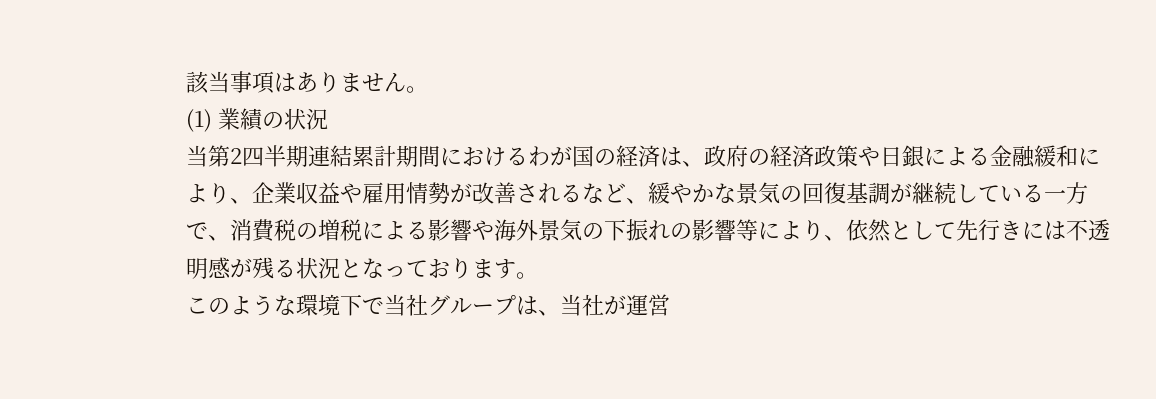該当事項はありません。
(1) 業績の状況
当第2四半期連結累計期間におけるわが国の経済は、政府の経済政策や日銀による金融緩和により、企業収益や雇用情勢が改善されるなど、緩やかな景気の回復基調が継続している一方で、消費税の増税による影響や海外景気の下振れの影響等により、依然として先行きには不透明感が残る状況となっております。
このような環境下で当社グループは、当社が運営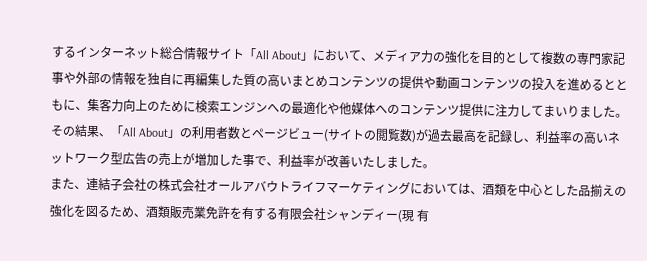するインターネット総合情報サイト「All About」において、メディア力の強化を目的として複数の専門家記事や外部の情報を独自に再編集した質の高いまとめコンテンツの提供や動画コンテンツの投入を進めるとともに、集客力向上のために検索エンジンへの最適化や他媒体へのコンテンツ提供に注力してまいりました。その結果、「All About」の利用者数とページビュー(サイトの閲覧数)が過去最高を記録し、利益率の高いネットワーク型広告の売上が増加した事で、利益率が改善いたしました。
また、連結子会社の株式会社オールアバウトライフマーケティングにおいては、酒類を中心とした品揃えの強化を図るため、酒類販売業免許を有する有限会社シャンディー(現 有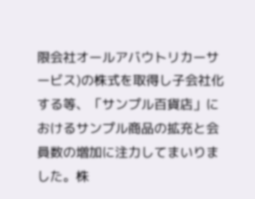限会社オールアバウトリカーサービス)の株式を取得し子会社化する等、「サンプル百貨店」におけるサンプル商品の拡充と会員数の増加に注力してまいりました。株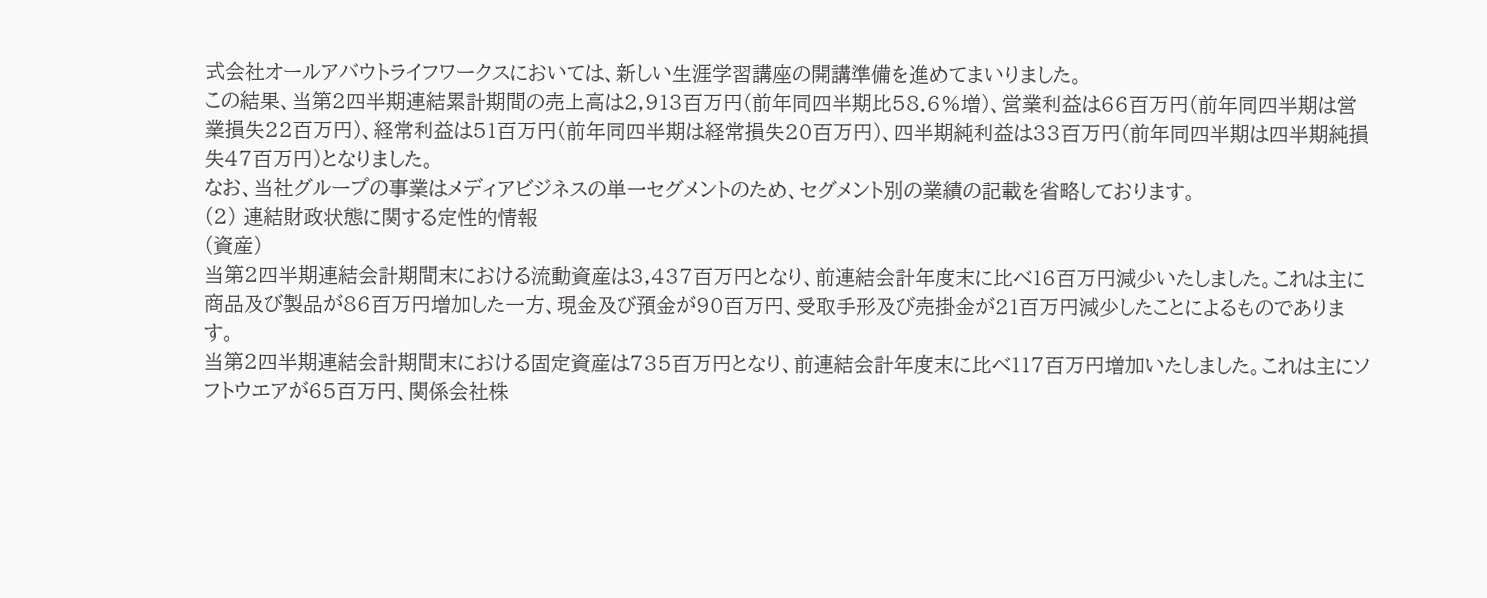式会社オールアバウトライフワークスにおいては、新しい生涯学習講座の開講準備を進めてまいりました。
この結果、当第2四半期連結累計期間の売上高は2,913百万円(前年同四半期比58.6%増)、営業利益は66百万円(前年同四半期は営業損失22百万円)、経常利益は51百万円(前年同四半期は経常損失20百万円)、四半期純利益は33百万円(前年同四半期は四半期純損失47百万円)となりました。
なお、当社グループの事業はメディアビジネスの単一セグメントのため、セグメント別の業績の記載を省略しております。
(2) 連結財政状態に関する定性的情報
(資産)
当第2四半期連結会計期間末における流動資産は3,437百万円となり、前連結会計年度末に比べ16百万円減少いたしました。これは主に商品及び製品が86百万円増加した一方、現金及び預金が90百万円、受取手形及び売掛金が21百万円減少したことによるものであります。
当第2四半期連結会計期間末における固定資産は735百万円となり、前連結会計年度末に比べ117百万円増加いたしました。これは主にソフトウエアが65百万円、関係会社株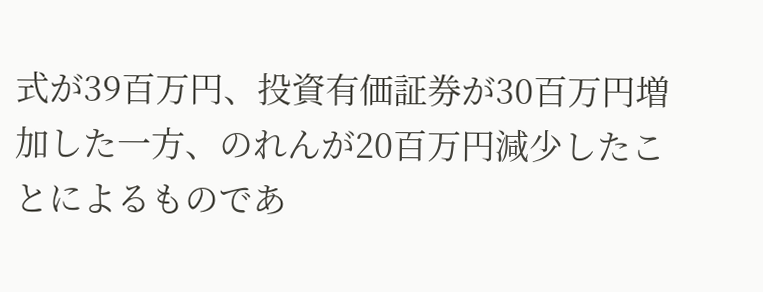式が39百万円、投資有価証券が30百万円増加した一方、のれんが20百万円減少したことによるものであ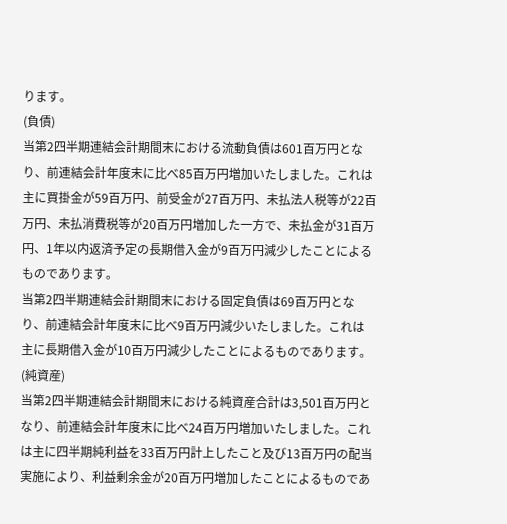ります。
(負債)
当第2四半期連結会計期間末における流動負債は601百万円となり、前連結会計年度末に比べ85百万円増加いたしました。これは主に買掛金が59百万円、前受金が27百万円、未払法人税等が22百万円、未払消費税等が20百万円増加した一方で、未払金が31百万円、1年以内返済予定の長期借入金が9百万円減少したことによるものであります。
当第2四半期連結会計期間末における固定負債は69百万円となり、前連結会計年度末に比べ9百万円減少いたしました。これは主に長期借入金が10百万円減少したことによるものであります。
(純資産)
当第2四半期連結会計期間末における純資産合計は3,501百万円となり、前連結会計年度末に比べ24百万円増加いたしました。これは主に四半期純利益を33百万円計上したこと及び13百万円の配当実施により、利益剰余金が20百万円増加したことによるものであ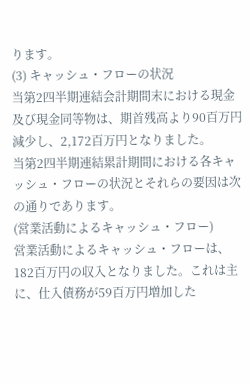ります。
(3) キャッシュ・フローの状況
当第2四半期連結会計期間末における現金及び現金同等物は、期首残高より90百万円減少し、2,172百万円となりました。
当第2四半期連結累計期間における各キャッシュ・フローの状況とそれらの要因は次の通りであります。
(営業活動によるキャッシュ・フロー)
営業活動によるキャッシュ・フローは、182百万円の収入となりました。これは主に、仕入債務が59百万円増加した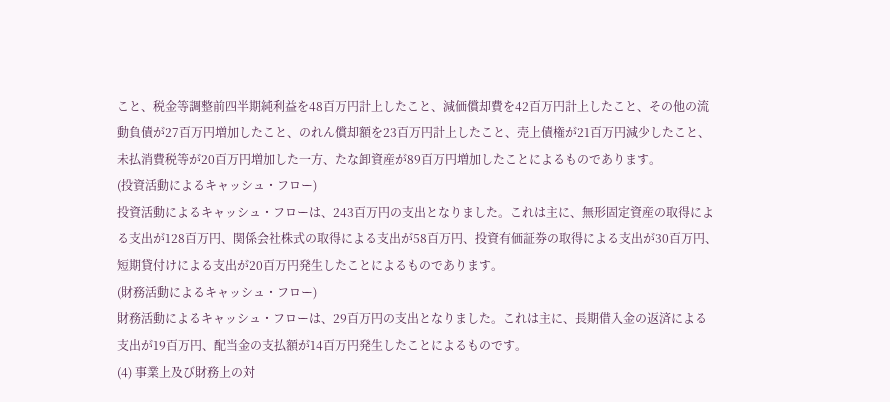こと、税金等調整前四半期純利益を48百万円計上したこと、減価償却費を42百万円計上したこと、その他の流動負債が27百万円増加したこと、のれん償却額を23百万円計上したこと、売上債権が21百万円減少したこと、未払消費税等が20百万円増加した一方、たな卸資産が89百万円増加したことによるものであります。
(投資活動によるキャッシュ・フロー)
投資活動によるキャッシュ・フローは、243百万円の支出となりました。これは主に、無形固定資産の取得による支出が128百万円、関係会社株式の取得による支出が58百万円、投資有価証券の取得による支出が30百万円、短期貸付けによる支出が20百万円発生したことによるものであります。
(財務活動によるキャッシュ・フロー)
財務活動によるキャッシュ・フローは、29百万円の支出となりました。これは主に、長期借入金の返済による支出が19百万円、配当金の支払額が14百万円発生したことによるものです。
(4) 事業上及び財務上の対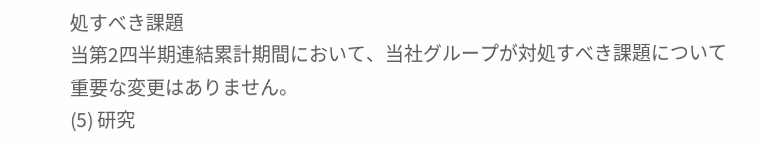処すべき課題
当第2四半期連結累計期間において、当社グループが対処すべき課題について重要な変更はありません。
(5) 研究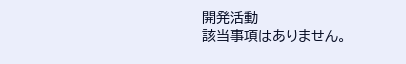開発活動
該当事項はありません。